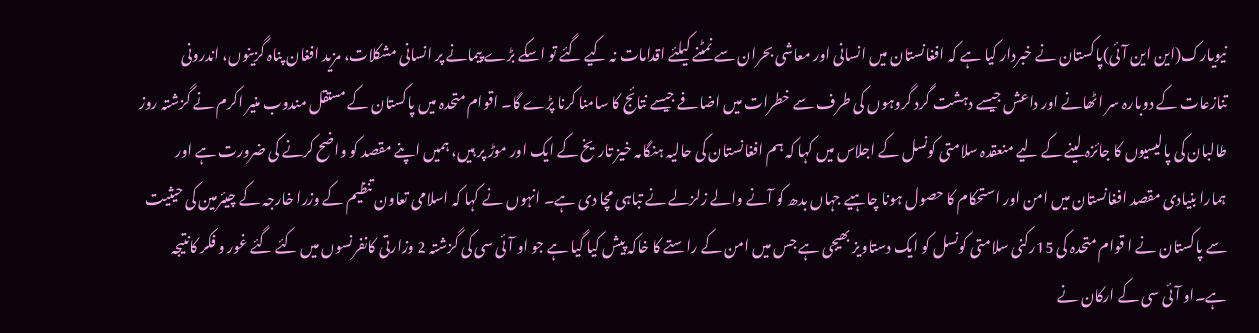نیویارک(این این آئی)پاکستان نے خبردار کیا ہے کہ افغانستان میں انسانی اور معاشی بحران سے نمٹنے کیلئے اقدامات نہ کیے گئے تو اسکے بڑے پیمانے پر انسانی مشکلات، مزید افغان پناہ گزینوں، اندرونی تنازعات کے دوبارہ سر اٹھانے اور داعش جیسے دہشت گرد گروہوں کی طرف سے خطرات میں اضافے جیسے نتائج کا سامنا کرنا پڑے گا۔ اقوام متحدہ میں پاکستان کے مستقل مندوب منیر اکرم نے گزشتہ روز طالبان کی پالیسیوں کا جائزہ لینے کے لیے منعقدہ سلامتی کونسل کے اجلاس میں کہا کہ ہم افغانستان کی حالیہ ہنگامہ خیز تاریخ کے ایک اور موڑ پر ہیں، ہمیں اپنے مقصد کو واضح کرنے کی ضرورت ہے اور
ہمارا بنیادی مقصد افغانستان میں امن اور استحکام کا حصول ہونا چاہیے جہاں بدھ کو آنے والے زلزلے نے تباہی مچا دی ہے۔ انہوں نے کہا کہ اسلامی تعاون تنظیم کے وزرا خارجہ کے چیئرمین کی حیثیت سے پاکستان نے ا قوام متحدہ کی 15رکنی سلامتی کونسل کو ایک دستاویز بھیجی ہے جس میں امن کے راستے کا خاکہ پیش کیا گیا ہے جو او آئی سی کی گزشتہ 2 وزارتی کانفرنسوں میں کئے گئے غور و فکر کانتیجہ ہے۔او آئی سی کے ارکان نے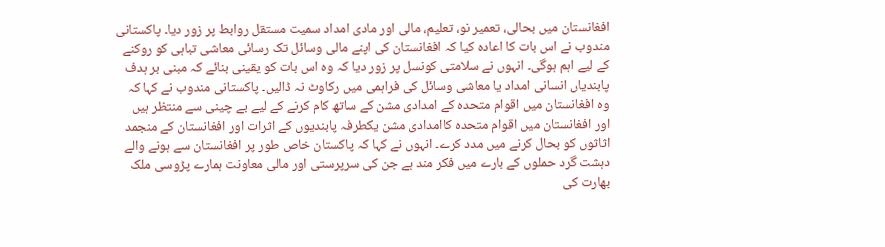افغانستان میں بحالی، تعمیر نو، تعلیم، مالی اور مادی امداد سمیت مستقل روابط پر زور دیا۔ پاکستانی مندوب نے اس بات کا اعادہ کیا کہ افغانستان کی اپنے مالی وسائل تک رسائی معاشی تباہی کو روکنے کے لیے اہم ہوگی۔ انہوں نے سلامتی کونسل پر زور دیا کہ وہ اس بات کو یقینی بنائے کہ مبنی بر ہدف پابندیاں انسانی امداد یا معاشی وسائل کی فراہمی میں رکاوٹ نہ ڈالیں۔ پاکستانی مندوب نے کہا کہ وہ افغانستان میں اقوام متحدہ کے امدادی مشن کے ساتھ کام کرنے کے لیے بے چینی سے منتظر ہیں اور افغانستان میں اقوام متحدہ کاامدادی مشن یکطرفہ پابندیوں کے اثرات اور افغانستان کے منجمد اثاثوں کو بحال کرنے میں مدد کرے۔ انہوں نے کہا کہ پاکستان خاص طور پر افغانستان سے ہونے والے دہشت گرد حملوں کے بارے میں فکر مند ہے جن کی سرپرستی اور مالی معاونت ہمارے پڑوسی ملک بھارت کی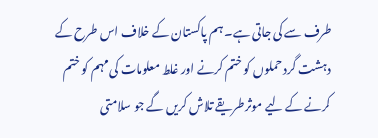طرف سے کی جاتی ہے۔ ہم پاکستان کے خلاف اس طرح کے دہشت گرد حملوں کو ختم کرنے اور غلط معلومات کی مہم کو ختم کرنے کے لیے موثرطریقے تلاش کریں گے جو سلامتی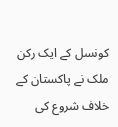کونسل کے ایک رکن ملک نے پاکستان کے خلاف شروع کی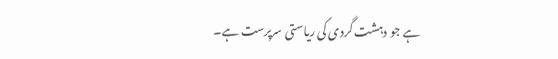ہے جو دہشت گردی کی ریاستی سرپرست ہے۔